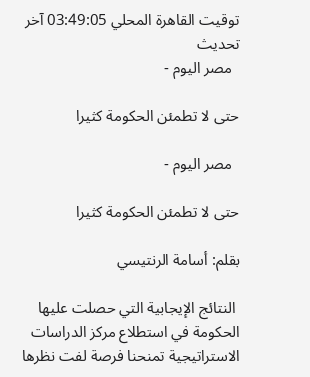توقيت القاهرة المحلي 03:49:05 آخر تحديث
  مصر اليوم -

حتى لا تطمئن الحكومة كثيرا

  مصر اليوم -

حتى لا تطمئن الحكومة كثيرا

بقلم: أسامة الرنتيسي

 النتائج الإيجابية التي حصلت عليها الحكومة في استطلاع مركز الدراسات الاستراتيجية تمنحنا فرصة لفت نظرها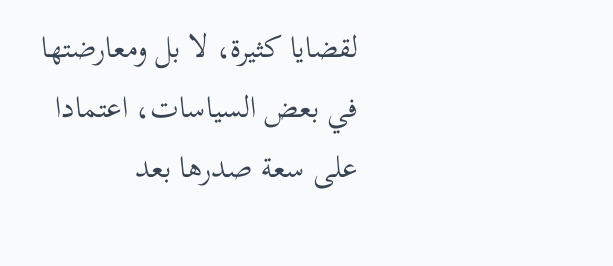لقضايا كثيرة، لا بل ومعارضتها في بعض السياسات، اعتمادا على سعة صدرها بعد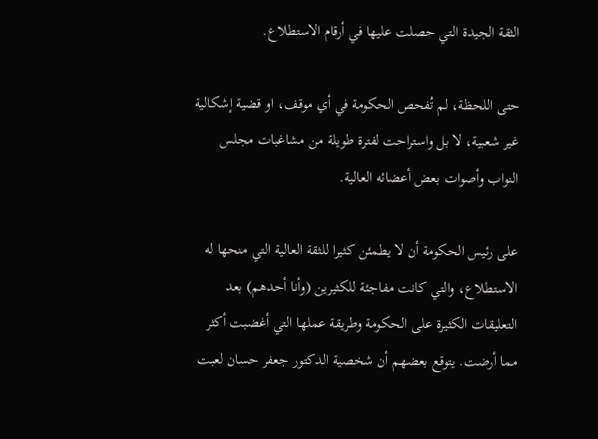الثقة الجيدة التي حصلت عليها في أرقام الاستطلاع.

حتى اللحظة، لم تُفحص الحكومة في أي موقف، او قضية إشكالية غير شعبية، لا بل واستراحت لفترة طويلة من مشاغبات مجلس النواب وأصوات بعض أعضائه العالية.

على رئيس الحكومة أن لا يطمئن كثيرا للثقة العالية التي منحها له الاستطلاع، والتي كانت مفاجئة للكثيرين (وأنا أحدهم) بعد التعليقات الكثيرة على الحكومة وطريقة عملها التي أغضبت أكثر مما أرضت. يتوقع بعضهم أن شخصية الدكتور جعفر حسان لعبت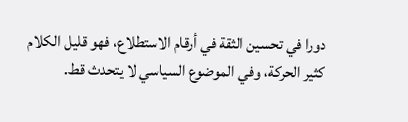دورا في تحسين الثقة في أرقام الاستطلاع، فهو قليل الكلام كثير الحركة، وفي الموضوع السياسي لا يتحدث قط.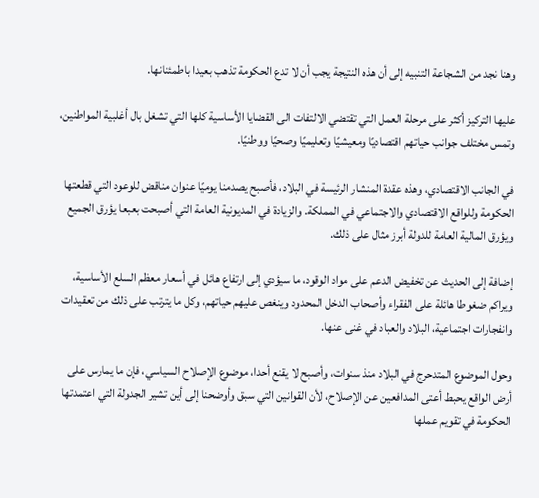وهنا نجد من الشجاعة التنبيه إلى أن هذه النتيجة يجب أن لا تدع الحكومة تذهب بعيدا باطمئنانها.

عليها التركيز أكثر على مرحلة العمل التي تقتضي الالتفات الى القضايا الأساسية كلها التي تشغل بال أغلبية المواطنين، وتمس مختلف جوانب حياتهم اقتصاديًا ومعيشيًا وتعليميًا وصحيًا ووطنيًا.

في الجانب الاقتصادي، وهذه عقدة المنشار الرئيسة في البلاد، فأصبح يصدمنا يوميًا عنوان مناقض للوعود التي قطعتها الحكومة وللواقع الاقتصادي والاجتماعي في المملكة. والزيادة في المديونية العامة التي أصبحت بعبعا يؤرق الجميع ويؤرق المالية العامة للدولة أبرز مثال على ذلك.

إضافة إلى الحديث عن تخفيض الدعم على مواد الوقود، ما سيؤدي إلى ارتفاع هائل في أسعار معظم السلع الأساسية، ويراكم ضغوطا هائلة على الفقراء وأصحاب الدخل المحدود وينغص عليهم حياتهم، وكل ما يترتب على ذلك من تعقيدات وانفجارات اجتماعية، البلاد والعباد في غنى عنها.

وحول الموضوع المتدحرج في البلاد منذ سنوات، وأصبح لا يقنع أحدا، موضوع الإصلاح السياسي، فإن ما يمارس على أرض الواقع يحبط أعتى المدافعين عن الإصلاح، لأن القوانين التي سبق وأوضحنا إلى أين تشير الجدولة التي اعتمدتها الحكومة في تقويم عملها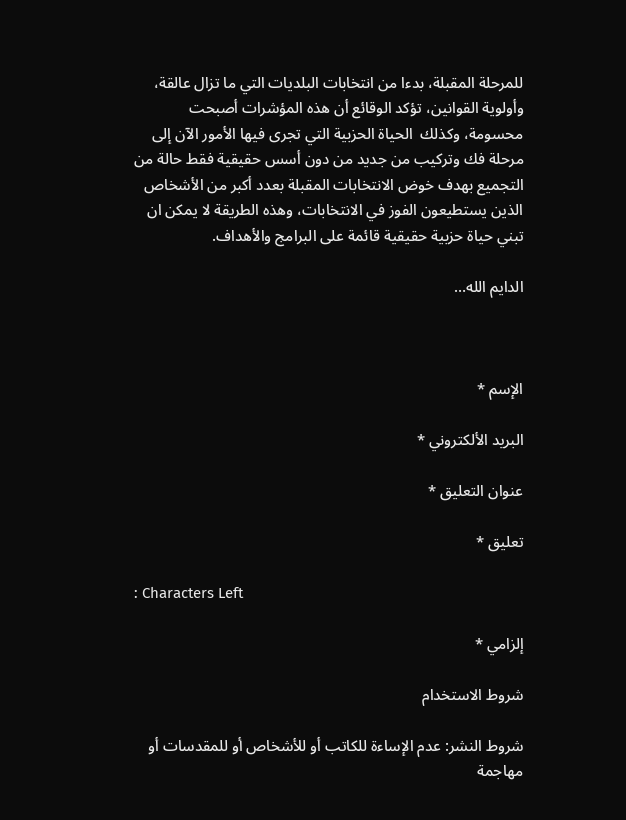للمرحلة المقبلة، بدءا من انتخابات البلديات التي ما تزال عالقة، وأولوية القوانين، تؤكد الوقائع أن هذه المؤشرات أصبحت محسومة، وكذلك  الحياة الحزبية التي تجرى فيها الأمور الآن إلى مرحلة فك وتركيب من جديد من دون أسس حقيقية فقط حالة من التجميع بهدف خوض الانتخابات المقبلة بعدد أكبر من الأشخاص الذين يستطيعون الفوز في الانتخابات، وهذه الطريقة لا يمكن ان تبني حياة حزبية حقيقية قائمة على البرامج والأهداف.

الدايم الله…



الإسم *

البريد الألكتروني *

عنوان التعليق *

تعليق *

: Characters Left

إلزامي *

شروط الاستخدام

شروط النشر: عدم الإساءة للكاتب أو للأشخاص أو للمقدسات أو مهاجمة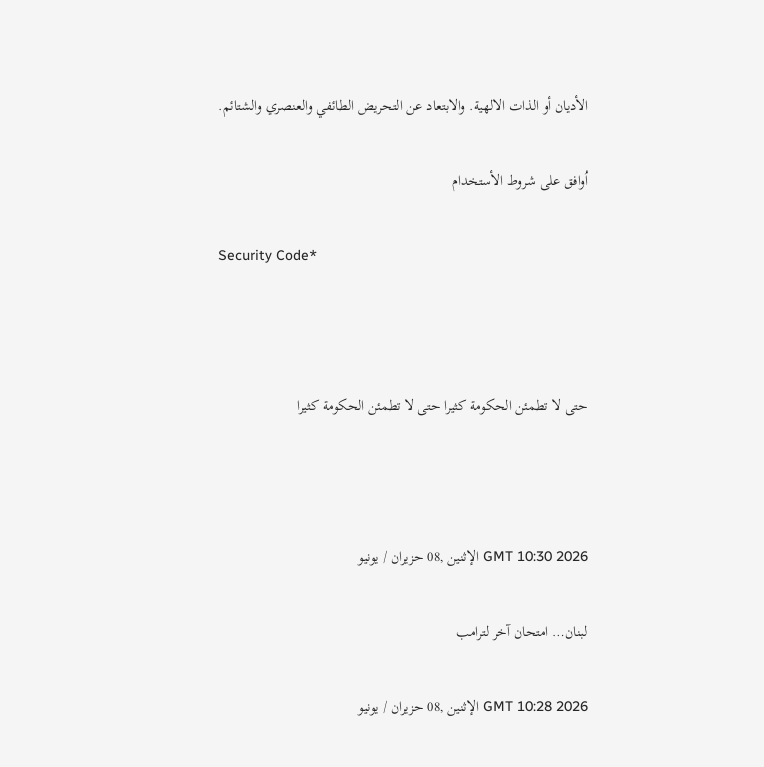الأديان أو الذات الالهية. والابتعاد عن التحريض الطائفي والعنصري والشتائم.

اُوافق على شروط الأستخدام

Security Code*



حتى لا تطمئن الحكومة كثيرا حتى لا تطمئن الحكومة كثيرا



GMT 10:30 2026 الإثنين ,08 حزيران / يونيو

لبنان… امتحان آخر لترامب

GMT 10:28 2026 الإثنين ,08 حزيران / يونيو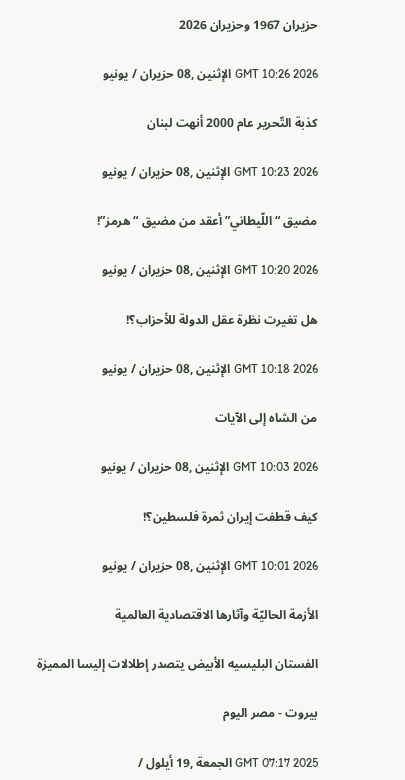حزيران 1967 وحزيران 2026

GMT 10:26 2026 الإثنين ,08 حزيران / يونيو

كذبة التّحرير عام 2000 أنهت لبنان

GMT 10:23 2026 الإثنين ,08 حزيران / يونيو

مضيق “اللّيطاني” أعقد من مضيق “هرمز”!

GMT 10:20 2026 الإثنين ,08 حزيران / يونيو

هل تغيرت نظرة عقل الدولة للأحزاب؟!

GMT 10:18 2026 الإثنين ,08 حزيران / يونيو

من الشاه إلى الآيات

GMT 10:03 2026 الإثنين ,08 حزيران / يونيو

كيف قطفت إيران ثمرة فلسطين؟!

GMT 10:01 2026 الإثنين ,08 حزيران / يونيو

الأزمة الحاليّة وآثارها الاقتصادية العالمية

الفستان البليسيه الأبيض يتصدر إطلالات إليسا المميزة

بيروت - مصر اليوم

GMT 07:17 2025 الجمعة ,19 أيلول /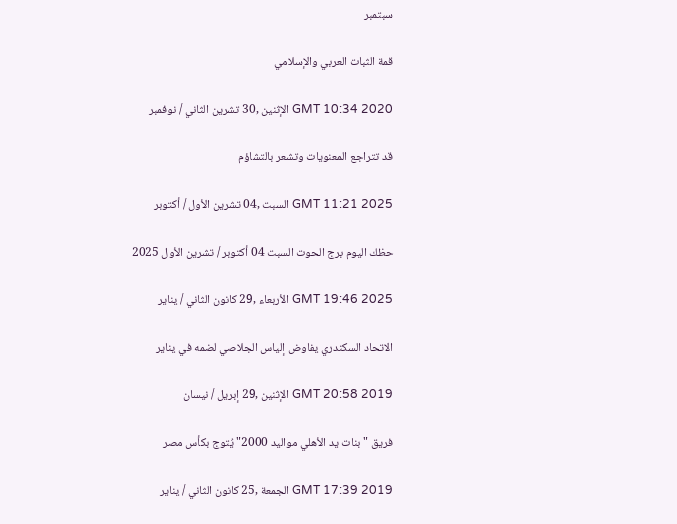سبتمبر

قمة الثبات العربي والإسلامي

GMT 10:34 2020 الإثنين ,30 تشرين الثاني / نوفمبر

قد تتراجع المعنويات وتشعر بالتشاؤم

GMT 11:21 2025 السبت ,04 تشرين الأول / أكتوبر

حظك اليوم برج الحوت السبت 04 أكتوبر / تشرين الأول 2025

GMT 19:46 2025 الأربعاء ,29 كانون الثاني / يناير

الاتحاد السكندري يفاوض إلياس الجلاصي لضمه في يناير

GMT 20:58 2019 الإثنين ,29 إبريل / نيسان

فريق "بنات يد الأهلي مواليد 2000" يُتوج بكأس مصر

GMT 17:39 2019 الجمعة ,25 كانون الثاني / يناير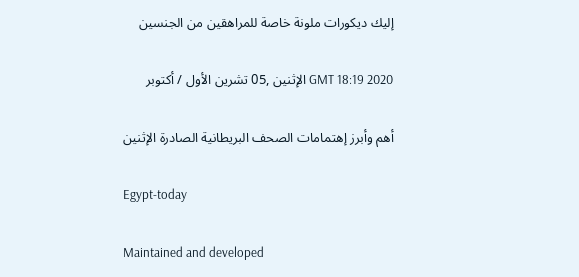إليك ديكورات ملونة خاصة للمراهقين من الجنسين

GMT 18:19 2020 الإثنين ,05 تشرين الأول / أكتوبر

أهم وأبرز إهتمامات الصحف البريطانية الصادرة الإثنين

Egypt-today

Maintained and developed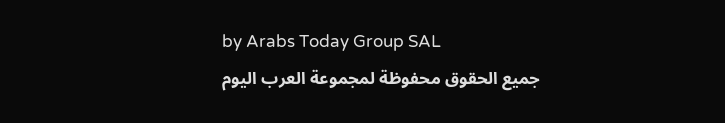by Arabs Today Group SAL
جميع الحقوق محفوظة لمجموعة العرب اليوم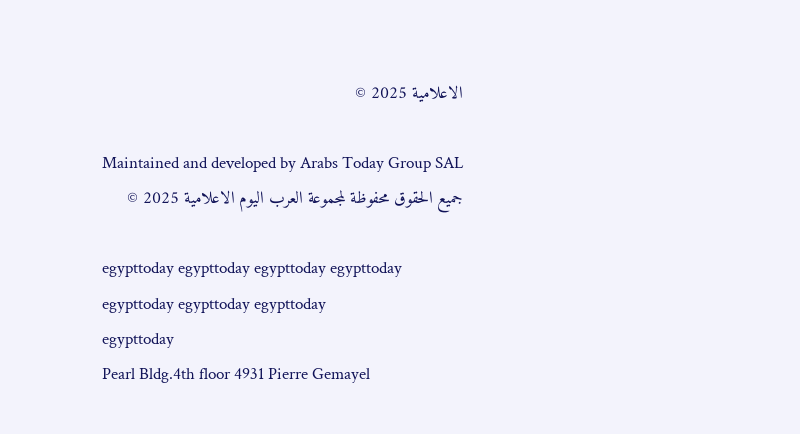الاعلامية 2025 ©

Maintained and developed by Arabs Today Group SAL
جميع الحقوق محفوظة لمجموعة العرب اليوم الاعلامية 2025 ©

egypttoday egypttoday egypttoday egypttoday
egypttoday egypttoday egypttoday
egypttoday
Pearl Bldg.4th floor 4931 Pierre Gemayel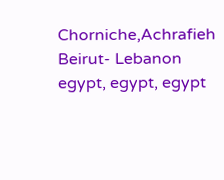Chorniche,Achrafieh Beirut- Lebanon
egypt, egypt, egypt